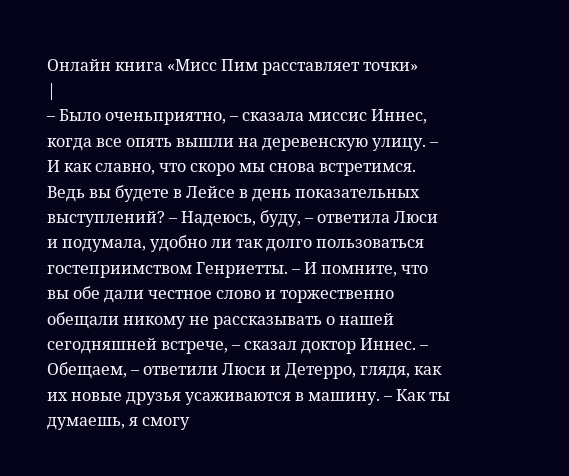Онлайн книга «Мисс Пим расставляет точки»
|
– Было оченьприятно, – сказала миссис Иннес, когда все опять вышли на деревенскую улицу. – И как славно, что скоро мы снова встретимся. Ведь вы будете в Лейсе в день показательных выступлений? – Надеюсь, буду, – ответила Люси и подумала, удобно ли так долго пользоваться гостеприимством Генриетты. – И помните, что вы обе дали честное слово и торжественно обещали никому не рассказывать о нашей сегодняшней встрече, – сказал доктор Иннес. – Обещаем, – ответили Люси и Детерро, глядя, как их новые друзья усаживаются в машину. – Как ты думаешь, я смогу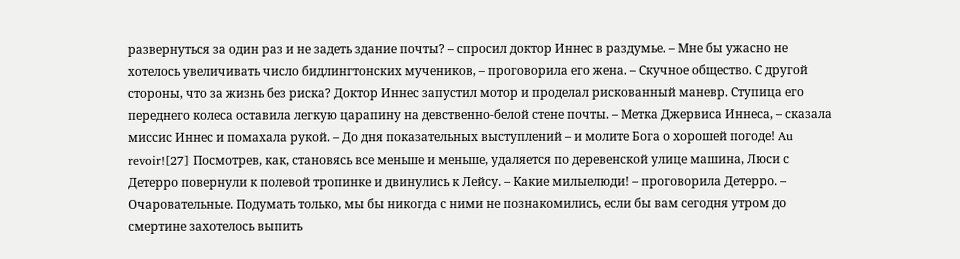развернуться за один раз и не задеть здание почты? – спросил доктор Иннес в раздумье. – Мне бы ужасно не хотелось увеличивать число бидлингтонских мучеников, – проговорила его жена. – Скучное общество. С другой стороны, что за жизнь без риска? Доктор Иннес запустил мотор и проделал рискованный маневр. Ступица его переднего колеса оставила легкую царапину на девственно-белой стене почты. – Метка Джервиса Иннеса, – сказала миссис Иннес и помахала рукой. – До дня показательных выступлений – и молите Бога о хорошей погоде! Au revoir![27] Посмотрев, как, становясь все меньше и меньше, удаляется по деревенской улице машина, Люси с Детерро повернули к полевой тропинке и двинулись к Лейсу. – Какие милыелюди! – проговорила Детерро. – Очаровательные. Подумать только, мы бы никогда с ними не познакомились, если бы вам сегодня утром до смертине захотелось выпить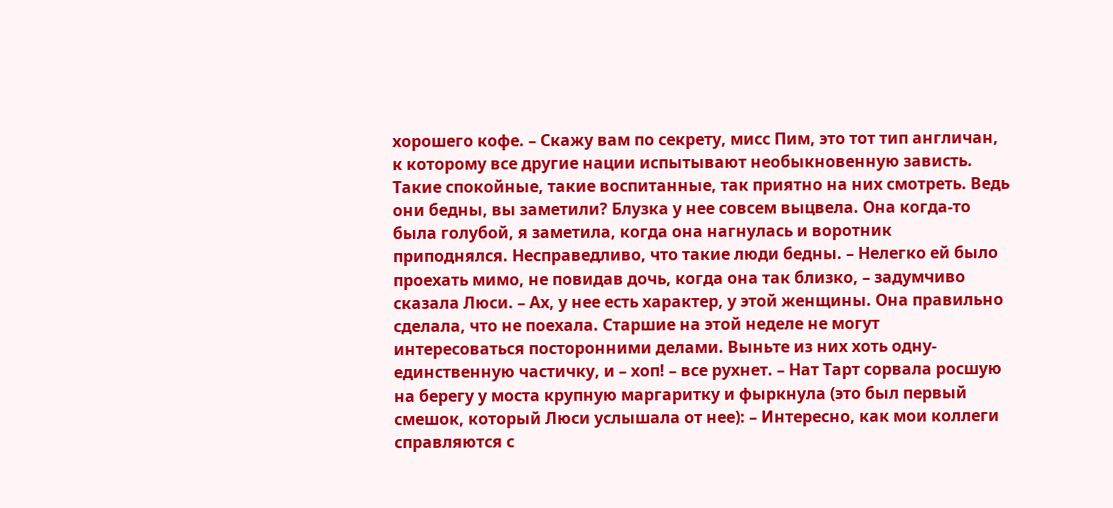хорошего кофе. – Скажу вам по секрету, мисс Пим, это тот тип англичан, к которому все другие нации испытывают необыкновенную зависть. Такие спокойные, такие воспитанные, так приятно на них смотреть. Ведь они бедны, вы заметили? Блузка у нее совсем выцвела. Она когда-то была голубой, я заметила, когда она нагнулась и воротник приподнялся. Несправедливо, что такие люди бедны. – Нелегко ей было проехать мимо, не повидав дочь, когда она так близко, – задумчиво сказала Люси. – Ах, у нее есть характер, у этой женщины. Она правильно сделала, что не поехала. Старшие на этой неделе не могут интересоваться посторонними делами. Выньте из них хоть одну-единственную частичку, и – хоп! – все рухнет. – Нат Тарт сорвала росшую на берегу у моста крупную маргаритку и фыркнула (это был первый смешок, который Люси услышала от нее): – Интересно, как мои коллеги справляются с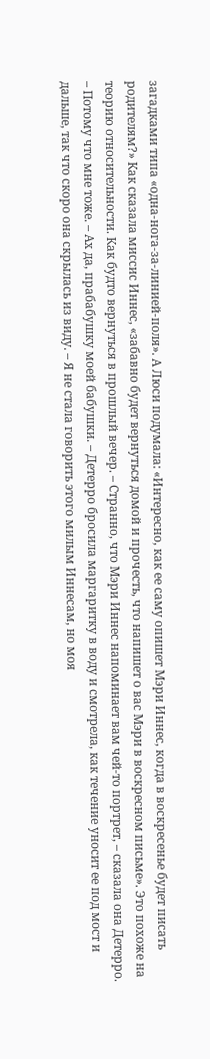загадками типа «одна-нога-за-линией-поля». А Люси подумала: «Интересно, как ее саму опишет Мэри Иннес, когда в воскресенье будет писать родителям?» Как сказала миссис Иннес, «забавно будет вернуться домой и прочесть, что напишет о вас Мэри в воскресном письме». Это похоже на теорию относительности. Как будто вернуться в прошлый вечер. – Странно, что Мэри Иннес напоминает вам чей-то портрет, – сказала она Детерро. – Потому что мне тоже. – Ах да, прабабушку моей бабушки. – Детерро бросила маргаритку в воду и смотрела, как течение уносит ее под мост и дальше, так что скоро она скрылась из виду. – Я не стала говорить этого милым Иннесам, но моя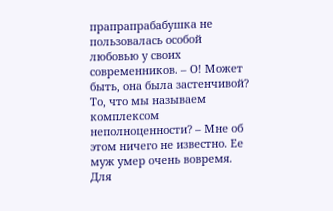прапрапрабабушка не пользовалась особой любовью у своих современников. – О! Может быть, она была застенчивой? То, что мы называем комплексом неполноценности? – Мне об этом ничего не известно. Ее муж умер очень вовремя. Для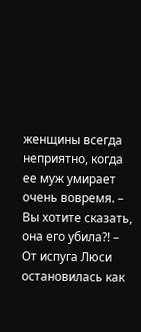женщины всегда неприятно, когда ее муж умирает очень вовремя. – Вы хотите сказать, она его убила?! – От испуга Люси остановилась как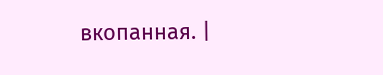вкопанная. |